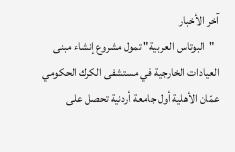آخر الأخبار
  "البوتاس العربية" تمول مشروع إنشاء مبنى العيادات الخارجية في مستشفى الكرك الحكومي   عمّان الأهلية أول جامعة أردنية تحصل على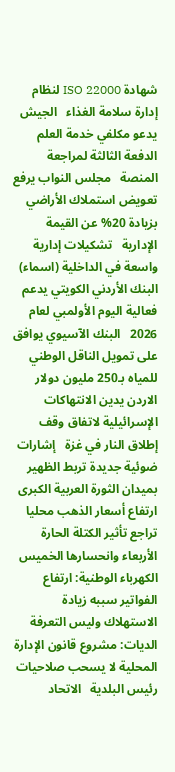شهادة ISO 22000 لنظام إدارة سلامة الغذاء   الجيش يدعو مكلفي خدمة العلم الدفعة الثالثة لمراجعة المنصة   مجلس النواب يرفع تعويض استملاك الأراضي بزيادة 20% عن القيمة الإدارية   تشكيلات إدارية واسعة في الداخلية (اسماء)   البنك الأردني الكويتي يدعم فعالية اليوم الأولمبي لعام 2026   البنك الآسيوي يوافق على تمويل الناقل الوطني للمياه بـ250 مليون دولار   الاردن يدين الانتهاكات الإسرائيلية لاتفاق وقف إطلاق النار في غزة   إشارات ضوئية جديدة تربط الظهير بميدان الثورة العربية الكبرى   ارتفاع أسعار الذهب محليا   تراجع تأثير الكتلة الحارة الأربعاء وانحسارها الخميس   الكهرباء الوطنية: ارتفاع الفواتير سببه زيادة الاستهلاك وليس التعرفة   الديات: مشروع قانون الإدارة المحلية لا يسحب صلاحيات رئيس البلدية   الاتحاد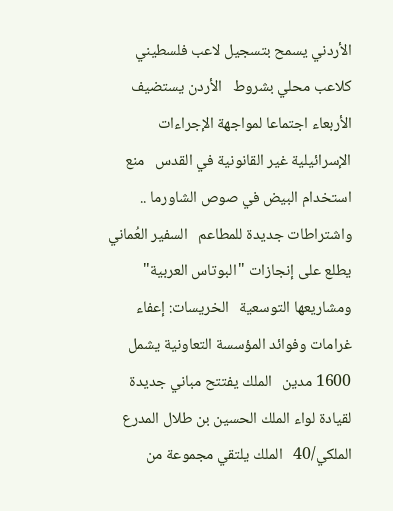الأردني يسمح بتسجيل لاعب فلسطيني كلاعب محلي بشروط   الأردن يستضيف الأربعاء اجتماعا لمواجهة الإجراءات الإسرائيلية غير القانونية في القدس   منع استخدام البيض في صوص الشاورما .. واشتراطات جديدة للمطاعم   السفير العُماني يطلع على إنجازات "البوتاس العربية" ومشاريعها التوسعية   الخريسات: إعفاء غرامات وفوائد المؤسسة التعاونية يشمل 1600 مدين   الملك يفتتح مباني جديدة لقيادة لواء الملك الحسين بن طلال المدرع الملكي/40   الملك يلتقي مجموعة من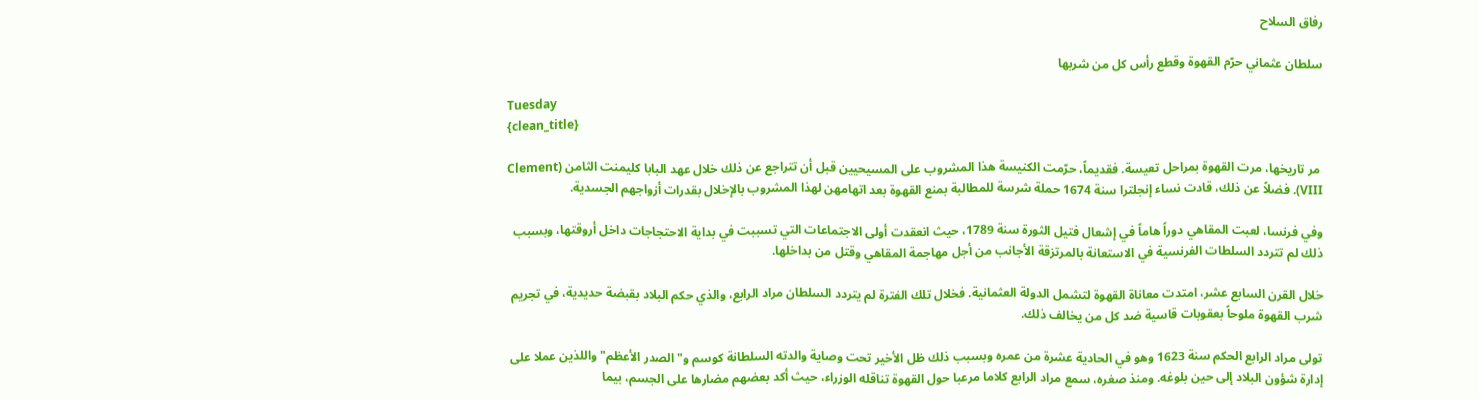رفاق السلاح

سلطان عثماني حرّم القهوة وقطع رأس كل من شربها

Tuesday
{clean_title}

 مر تاريخها، مرت القهوة بمراحل تعيسة. فقديماً، حرّمت الكنيسة هذا المشروب على المسيحيين قبل أن تتراجع عن ذلك خلال عهد البابا كليمنت الثامن (Clement VIII). فضلاً عن ذلك، قادت نساء إنجلترا سنة 1674 حملة شرسة للمطالبة بمنع القهوة بعد اتهامهن لهذا المشروب بالإخلال بقدرات أزواجهم الجسدية.

وفي فرنسا، لعبت المقاهي دوراً هاماً في إشعال فتيل الثورة سنة 1789، حيث انعقدت أولى الاجتماعات التي تسببت في بداية الاحتجاجات داخل أروقتها، وبسبب ذلك لم تتردد السلطات الفرنسية في الاستعانة بالمرتزقة الأجانب من أجل مهاجمة المقاهي وقتل من بداخلها.

خلال القرن السابع عشر، امتدت معاناة القهوة لتشمل الدولة العثمانية. فخلال تلك الفترة لم يتردد السلطان مراد الرابع، والذي حكم البلاد بقبضة حديدية، في تجريم شرب القهوة ملوحاً بعقوبات قاسية ضد كل من يخالف ذلك.

تولى مراد الرابع الحكم سنة 1623 وهو في الحادية عشرة من عمره وبسبب ذلك ظل الأخير تحت وصاية والدته السلطانة كوسم و"الصدر الأعظم" واللذين عملا على إدارة شؤون البلاد إلى حين بلوغه. ومنذ صغره، سمع مراد الرابع كلاما مرعبا حول القهوة تناقله الوزراء، حيث أكد بعضهم مضارها على الجسم، بيما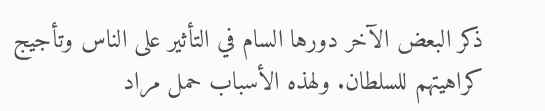ذكر البعض الآخر دورها السام في التأثير على الناس وتأجيج كراهيتهم للسلطان. ولهذه الأسباب حمل مراد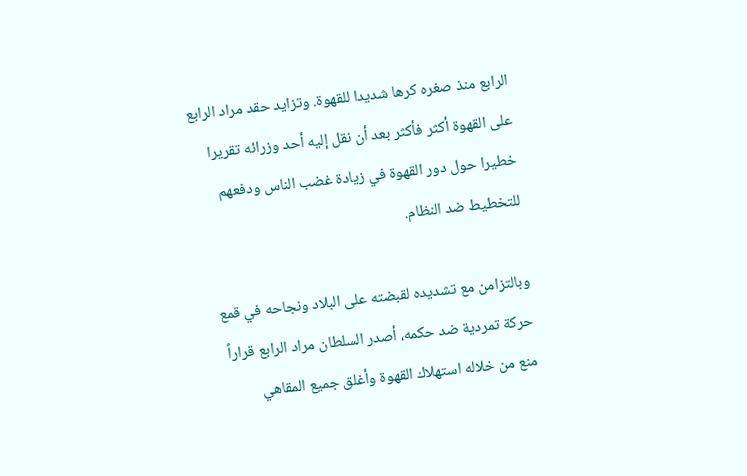الرابع منذ صغره كرها شديدا للقهوة. وتزايد حقد مراد الرابع على القهوة أكثر فأكثر بعد أن نقل إليه أحد وزرائه تقريرا خطيرا حول دور القهوة في زيادة غضب الناس ودفعهم للتخطيط ضد النظام.

وبالتزامن مع تشديده لقبضته على البلاد ونجاحه في قمع حركة تمردية ضد حكمه، أصدر السلطان مراد الرابع قراراً منع من خلاله استهلاك القهوة وأغلق جميع المقاهي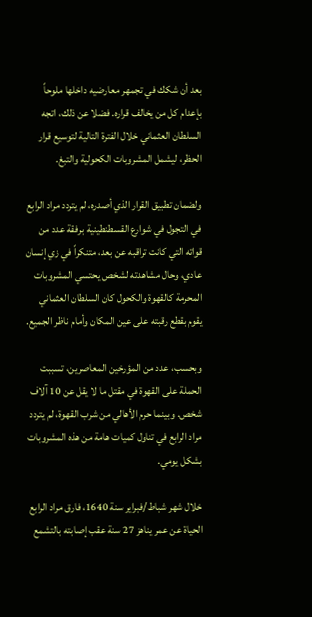بعد أن شكك في تجمهر معارضيه داخلها ملوحاً بإعدام كل من يخالف قراره. فضلا عن ذلك، اتجه السلطان العثماني خلال الفترة التالية لتوسيع قرار الحظر، ليشمل المشروبات الكحولية والتبغ.

ولضمان تطبيق القرار الذي أصدره، لم يتردد مراد الرابع في التجول في شوارع القسطنطينية برفقة عدد من قواته التي كانت تراقبه عن بعد، متنكراً في زي إنسان عادي، وحال مشاهدته لشخص يحتسي المشروبات المحرمة كالقهوة والكحول كان السلطان العثماني يقوم بقطع رقبته على عين المكان وأمام ناظر الجميع.

وبحسب، عدد من المؤرخين المعاصرين، تسببت الحملة على القهوة في مقتل ما لا يقل عن 10 آلاف شخص. وبينما حرم الأهالي من شرب القهوة، لم يتردد مراد الرابع في تناول كميات هامة من هذه المشروبات بشكل يومي.

خلال شهر شباط/فبراير سنة 1640، فارق مراد الرابع الحياة عن عمر يناهز 27 سنة عقب إصابته بالتشمع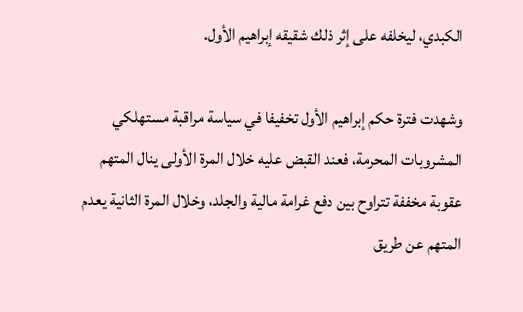الكبدي، ليخلفه على إثر ذلك شقيقه إبراهيم الأول.

وشهدت فترة حكم إبراهيم الأول تخفيفا في سياسة مراقبة مستهلكي المشروبات المحرمة، فعند القبض عليه خلال المرة الأولى ينال المتهم عقوبة مخففة تتراوح بين دفع غرامة مالية والجلد، وخلال المرة الثانية يعدم المتهم عن طريق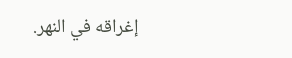إغراقه في النهر.